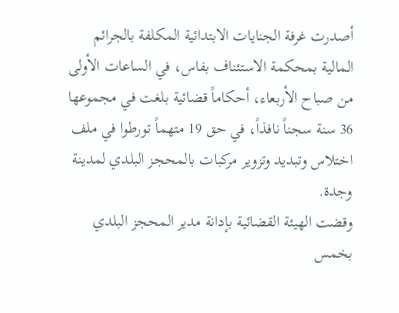أصدرت غرفة الجنايات الابتدائية المكلفة بالجرائم المالية بمحكمة الاستئناف بفاس، في الساعات الأولى من صباح الأربعاء، أحكاماً قضائية بلغت في مجموعها 36 سنة سجناً نافذاً، في حق 19 متهماً تورطوا في ملف اختلاس وتبديد وتزوير مركبات بالمحجز البلدي لمدينة وجدة.
وقضت الهيئة القضائية بإدانة مدير المحجز البلدي بخمس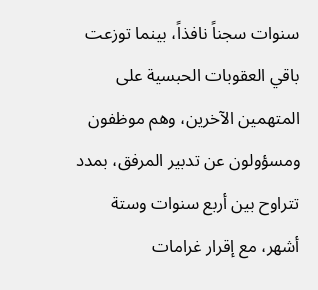سنوات سجناً نافذاً، بينما توزعت باقي العقوبات الحبسية على المتهمين الآخرين، وهم موظفون ومسؤولون عن تدبير المرفق، بمدد تتراوح بين أربع سنوات وستة أشهر، مع إقرار غرامات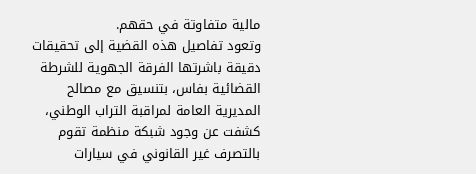مالية متفاوتة في حقهم.
وتعود تفاصيل هذه القضية إلى تحقيقات دقيقة باشرتها الفرقة الجهوية للشرطة القضائية بفاس، بتنسيق مع مصالح المديرية العامة لمراقبة التراب الوطني، كشفت عن وجود شبكة منظمة تقوم بالتصرف غير القانوني في سيارات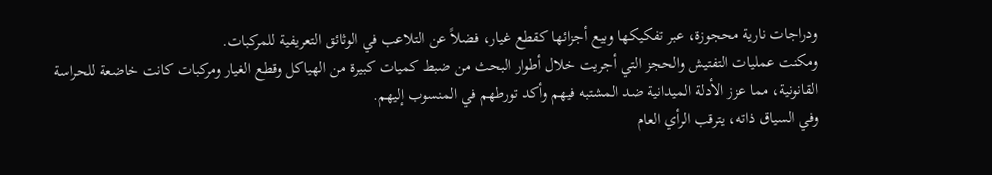ودراجات نارية محجوزة، عبر تفكيكها وبيع أجزائها كقطع غيار، فضلاً عن التلاعب في الوثائق التعريفية للمركبات.
ومكنت عمليات التفتيش والحجز التي أجريت خلال أطوار البحث من ضبط كميات كبيرة من الهياكل وقطع الغيار ومركبات كانت خاضعة للحراسة القانونية، مما عزز الأدلة الميدانية ضد المشتبه فيهم وأكد تورطهم في المنسوب إليهم.
وفي السياق ذاته، يترقب الرأي العام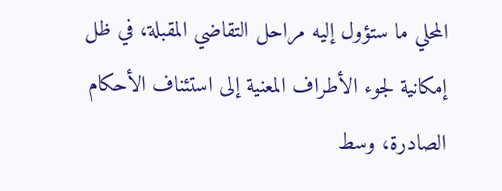المحلي ما ستؤول إليه مراحل التقاضي المقبلة، في ظل إمكانية لجوء الأطراف المعنية إلى استئناف الأحكام الصادرة، وسط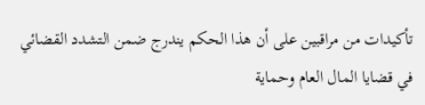تأكيدات من مراقبين على أن هذا الحكم يندرج ضمن التشدد القضائي في قضايا المال العام وحماية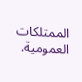الممتلكات العمومية.